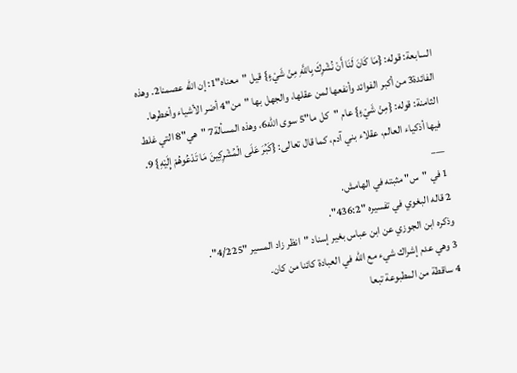السابعة: قوله: {مَا كَانَ لَنَا أَنْ نُشْرِكَ بِاللَّهِ مِنْ شَيْءٍ} قيل "معناه"1: إن الله عصمنا2. وهذه الفائدة3 من أكبر الفوائد وأنفعها لمن عقلها، والجهل بها "من"4 أضر الأشياء وأخطرها.
الثامنة: قوله: {مِنْ شَيْءٍ} عام "كل ما"5 سوى الله6، وهذه المسألة7 "هي"8 التي غلط فيها أذكياء العالم، عقلاء بني آدم، كما قال تعالى: {كَبُرَ عَلَى الْمُشْرِكِينَ مَا تَدْعُوهُمْ إِلَيْهِ} 9.
___
1 في "س" مثبته في الهامش.
2 قاله البغوي في تفسيره "436:2".
وذكره ابن الجوزي عن ابن عباس بغير إسناد "انظر زاد المسير "4/225".
3 وهي عدم إشراك شيء مع الله في العبادة كائنا من كان.
4 ساقطة من المطبوعة تبعا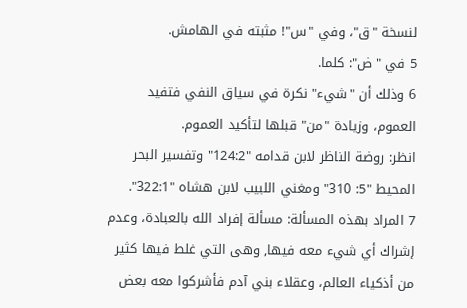لنسخة "ق"، وفي "س"! مثبته في الهامش.
5 في "ض": كلما.
6 وذلك أن "شيء" نكرة في سياق النفي فتفيد العموم، وزيادة "من" قبلها لتأكيد العموم.
انظر: روضة الناظر لابن قدامه "124:2" وتفسير البحر المحيط "5: 310" ومغني اللبيب لابن هشاه "322:1".
7 المراد بهذه المسألة: مسألة إفراد الله بالعبادة، وعدم إشراك أي شيء معه فيها, وهى التي غلط فيها كثير من أذكياء العالم، وعقلاء بني آدم فأشركوا معه بعض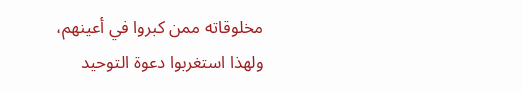مخلوقاته ممن كبروا في أعينهم، ولهذا استغربوا دعوة التوحيد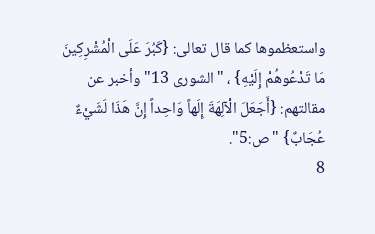واستعظموها كما قال تعالى: {كَبُرَ عَلَى الْمُشْرِكِينَ مَا تَدْعُوهُمْ إِلَيْهِ} ، "الشورى 13" وأخبر عن مقالتهم: {أَجَعَلَ الْآلِهَةَ إِلَهاً وَاحِداً إِنَّ هَذَا لَشَيْءٌ عُجَابٌ} "ص:5".
8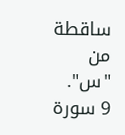ساقطة من "س".
9 سورة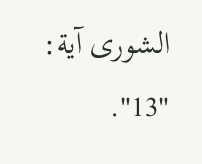الشورى آية: "13".